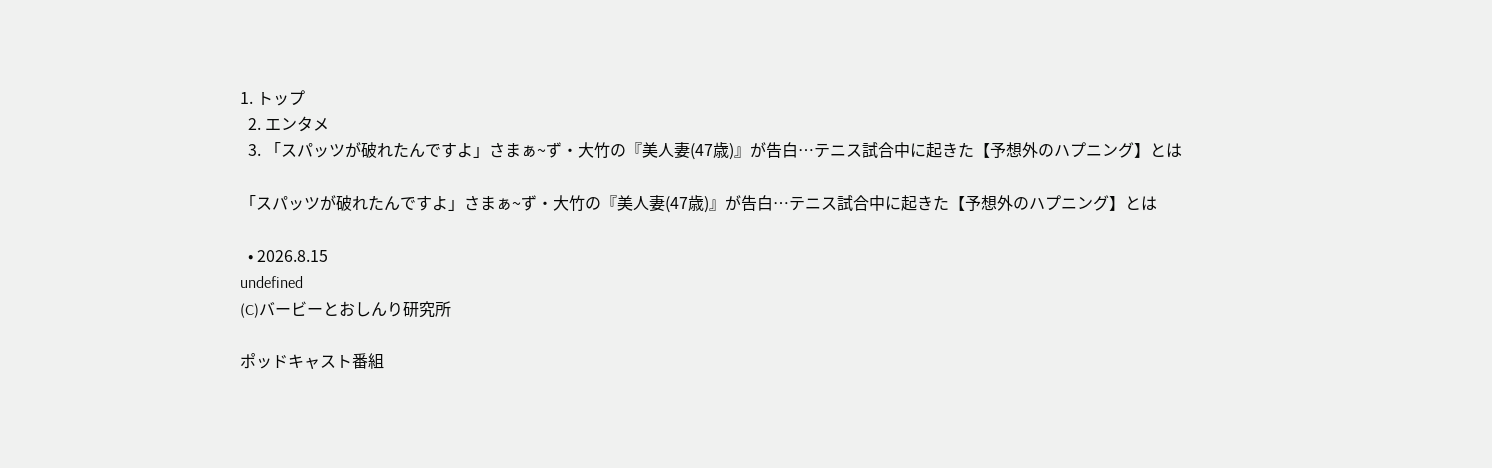1. トップ
  2. エンタメ
  3. 「スパッツが破れたんですよ」さまぁ~ず・大竹の『美人妻(47歳)』が告白…テニス試合中に起きた【予想外のハプニング】とは

「スパッツが破れたんですよ」さまぁ~ず・大竹の『美人妻(47歳)』が告白…テニス試合中に起きた【予想外のハプニング】とは

  • 2026.8.15
undefined
(C)バービーとおしんり研究所

ポッドキャスト番組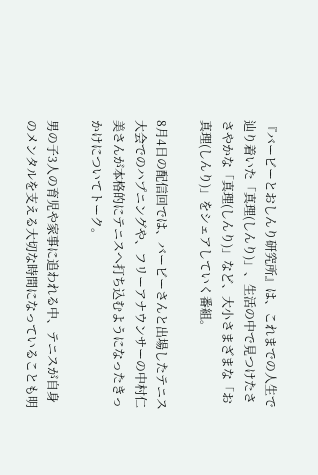『バービーとおしんり研究所』は、これまでの人生で辿り着いた「真理(しんり)」、生活の中で見つけたささやかな「真理(しんり)」など、大小さまざまな「お真理(しんり)」をシェアしていく番組。

8月4日の配信回では、バービーさんと出場したテニス大会でのハプニングや、フリーアナウンサーの中村仁美さんが本格的にテニスへ打ち込むようになったきっかけについてトーク。

男の子3人の育児や家事に追われる中、テニスが自身のメンタルを支える大切な時間になっていることも明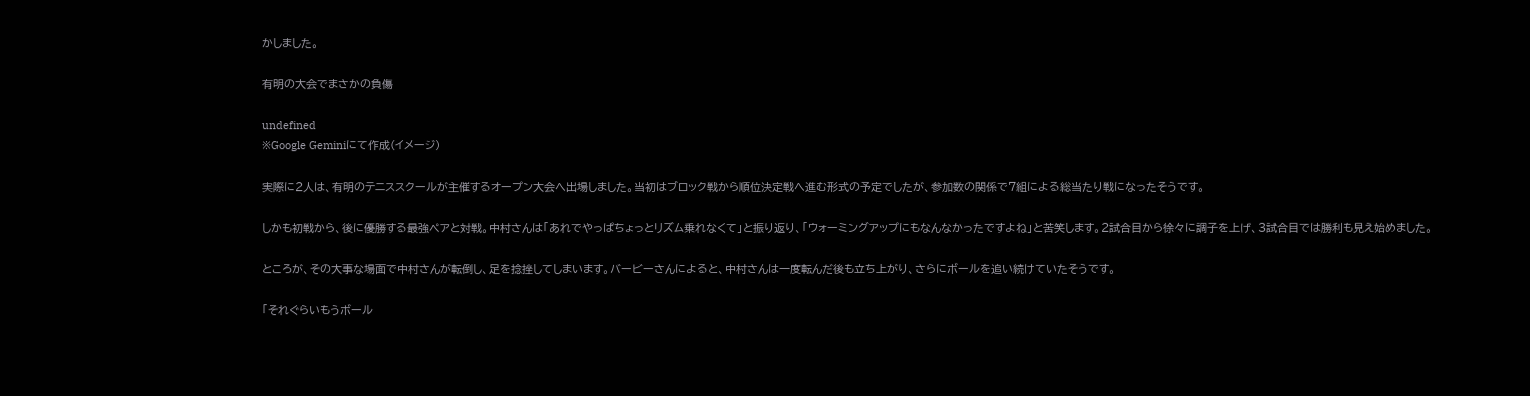かしました。

有明の大会でまさかの負傷

undefined
※Google Geminiにて作成(イメージ)

実際に2人は、有明のテニススクールが主催するオープン大会へ出場しました。当初はブロック戦から順位決定戦へ進む形式の予定でしたが、参加数の関係で7組による総当たり戦になったそうです。

しかも初戦から、後に優勝する最強ペアと対戦。中村さんは「あれでやっぱちょっとリズム乗れなくて」と振り返り、「ウォーミングアップにもなんなかったですよね」と苦笑します。2試合目から徐々に調子を上げ、3試合目では勝利も見え始めました。

ところが、その大事な場面で中村さんが転倒し、足を捻挫してしまいます。バービーさんによると、中村さんは一度転んだ後も立ち上がり、さらにボールを追い続けていたそうです。

「それぐらいもうボール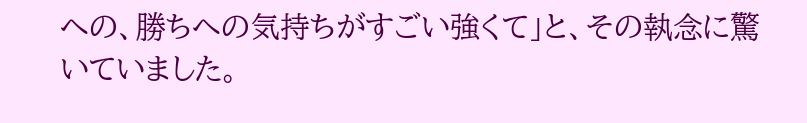への、勝ちへの気持ちがすごい強くて」と、その執念に驚いていました。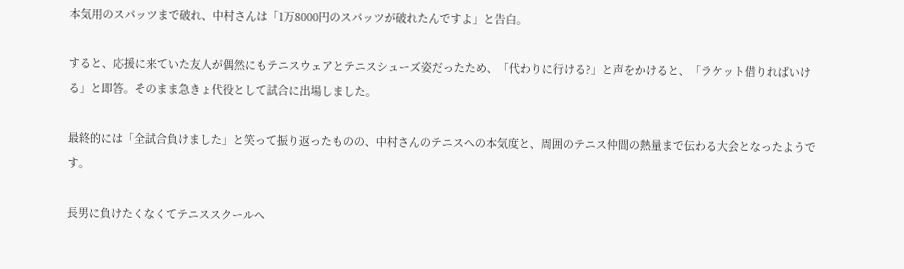本気用のスパッツまで破れ、中村さんは「1万8000円のスパッツが破れたんですよ」と告白。

すると、応援に来ていた友人が偶然にもテニスウェアとテニスシューズ姿だったため、「代わりに行ける?」と声をかけると、「ラケット借りればいける」と即答。そのまま急きょ代役として試合に出場しました。

最終的には「全試合負けました」と笑って振り返ったものの、中村さんのテニスへの本気度と、周囲のテニス仲間の熱量まで伝わる大会となったようです。

長男に負けたくなくてテニススクールへ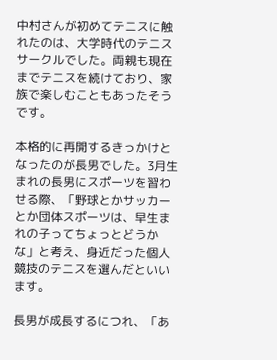中村さんが初めてテニスに触れたのは、大学時代のテニスサークルでした。両親も現在までテニスを続けており、家族で楽しむこともあったそうです。

本格的に再開するきっかけとなったのが長男でした。3月生まれの長男にスポーツを習わせる際、「野球とかサッカーとか団体スポーツは、早生まれの子ってちょっとどうかな」と考え、身近だった個人競技のテニスを選んだといいます。

長男が成長するにつれ、「あ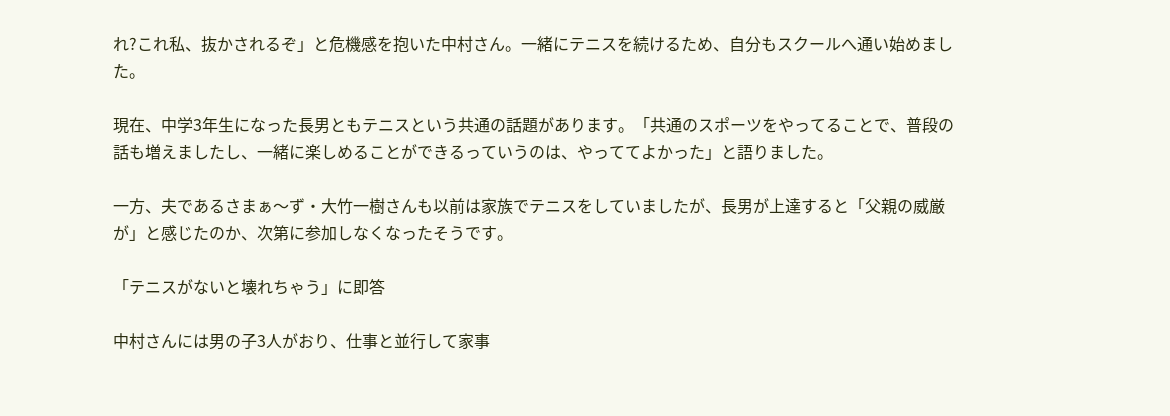れ?これ私、抜かされるぞ」と危機感を抱いた中村さん。一緒にテニスを続けるため、自分もスクールへ通い始めました。

現在、中学3年生になった長男ともテニスという共通の話題があります。「共通のスポーツをやってることで、普段の話も増えましたし、一緒に楽しめることができるっていうのは、やっててよかった」と語りました。

一方、夫であるさまぁ〜ず・大竹一樹さんも以前は家族でテニスをしていましたが、長男が上達すると「父親の威厳が」と感じたのか、次第に参加しなくなったそうです。

「テニスがないと壊れちゃう」に即答

中村さんには男の子3人がおり、仕事と並行して家事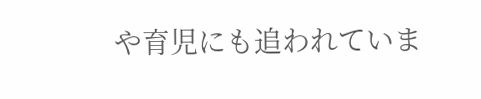や育児にも追われていま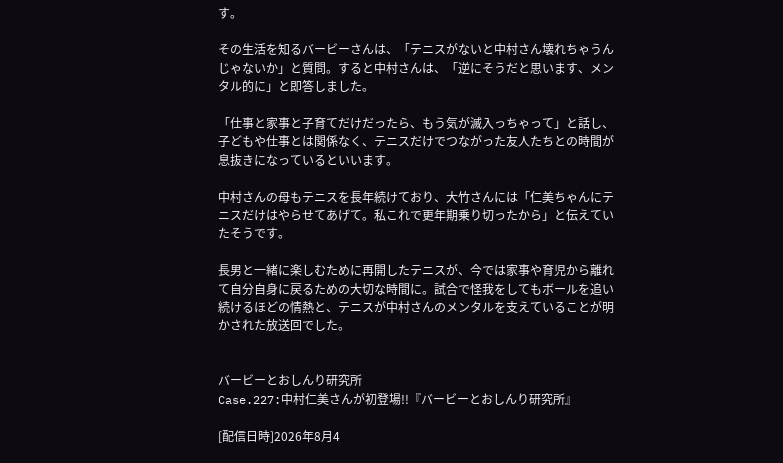す。

その生活を知るバービーさんは、「テニスがないと中村さん壊れちゃうんじゃないか」と質問。すると中村さんは、「逆にそうだと思います、メンタル的に」と即答しました。

「仕事と家事と子育てだけだったら、もう気が滅入っちゃって」と話し、子どもや仕事とは関係なく、テニスだけでつながった友人たちとの時間が息抜きになっているといいます。

中村さんの母もテニスを長年続けており、大竹さんには「仁美ちゃんにテニスだけはやらせてあげて。私これで更年期乗り切ったから」と伝えていたそうです。

長男と一緒に楽しむために再開したテニスが、今では家事や育児から離れて自分自身に戻るための大切な時間に。試合で怪我をしてもボールを追い続けるほどの情熱と、テニスが中村さんのメンタルを支えていることが明かされた放送回でした。


バービーとおしんり研究所
Case.227:中村仁美さんが初登場!!『バービーとおしんり研究所』

[配信日時]2026年8月4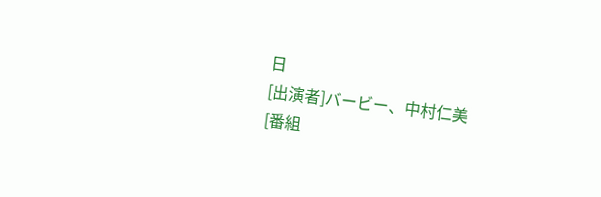日
[出演者]バービー、中村仁美
[番組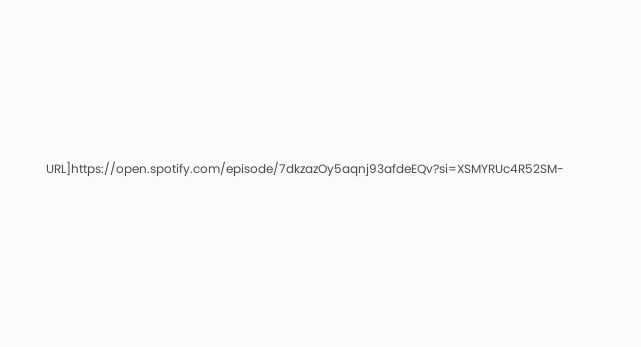URL]https://open.spotify.com/episode/7dkzazOy5aqnj93afdeEQv?si=XSMYRUc4R52SM-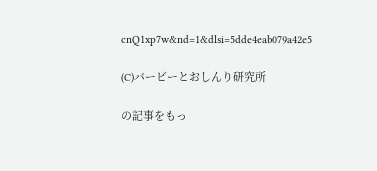cnQ1xp7w&nd=1&dlsi=5dde4eab079a42e5

(C)バービーとおしんり研究所

の記事をもっ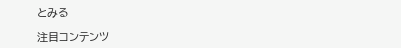とみる

注目コンテンツ